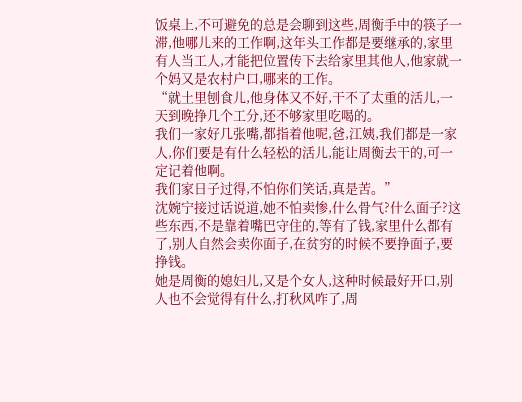饭桌上,不可避免的总是会聊到这些,周衡手中的筷子一滞,他哪儿来的工作啊,这年头工作都是要继承的,家里有人当工人,才能把位置传下去给家里其他人,他家就一个妈又是农村户口,哪来的工作。
“就土里刨食儿,他身体又不好,干不了太重的活儿,一天到晚挣几个工分,还不够家里吃喝的。
我们一家好几张嘴,都指着他呢,爸,江姨,我们都是一家人,你们要是有什么轻松的活儿,能让周衡去干的,可一定记着他啊。
我们家日子过得,不怕你们笑话,真是苦。”
沈婉宁接过话说道,她不怕卖惨,什么骨气?什么面子?这些东西,不是靠着嘴巴守住的,等有了钱,家里什么都有了,别人自然会卖你面子,在贫穷的时候不要挣面子,要挣钱。
她是周衡的媳妇儿,又是个女人,这种时候最好开口,别人也不会觉得有什么,打秋风咋了,周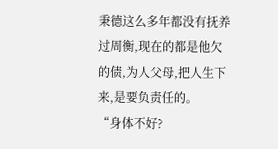秉德这么多年都没有抚养过周衡,现在的都是他欠的债,为人父母,把人生下来,是要负责任的。
“身体不好?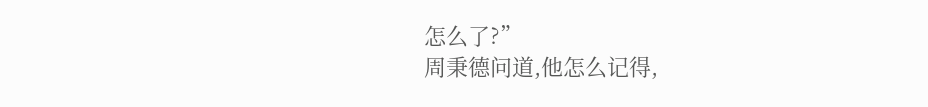怎么了?”
周秉德问道,他怎么记得,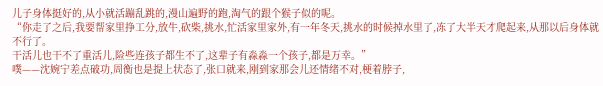儿子身体挺好的,从小就活蹦乱跳的,漫山遍野的跑,淘气的跟个猴子似的呢。
“你走了之后,我要帮家里挣工分,放牛,砍柴,挑水,忙活家里家外,有一年冬天,挑水的时候掉水里了,冻了大半天才爬起来,从那以后身体就不行了。
干活儿也干不了重活儿,险些连孩子都生不了,这辈子有淼淼一个孩子,都是万幸。”
噗——沈婉宁差点破功,周衡也是提上状态了,张口就来,刚到家那会儿还情绪不对,梗着脖子,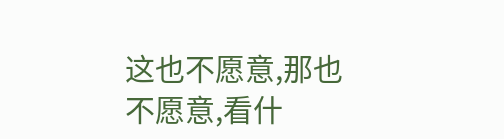这也不愿意,那也不愿意,看什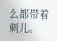么都带着刺儿。